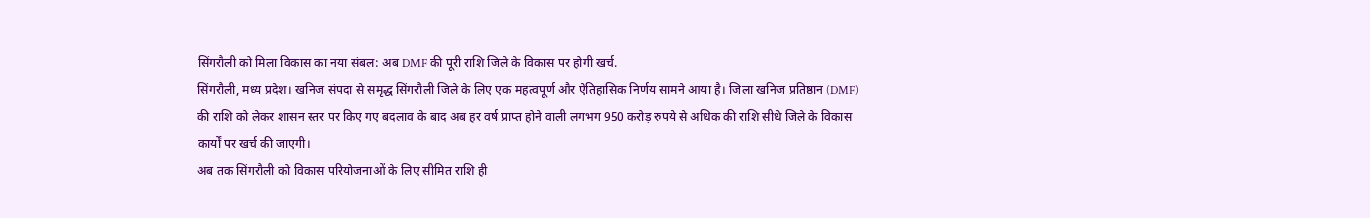सिंगरौली को मिला विकास का नया संबल: अब DMF की पूरी राशि जिले के विकास पर होगी खर्च.
सिंगरौली, मध्य प्रदेश। खनिज संपदा से समृद्ध सिंगरौली जिले के लिए एक महत्वपूर्ण और ऐतिहासिक निर्णय सामने आया है। जिला खनिज प्रतिष्ठान (DMF) की राशि को लेकर शासन स्तर पर किए गए बदलाव के बाद अब हर वर्ष प्राप्त होने वाली लगभग 950 करोड़ रुपये से अधिक की राशि सीधे जिले के विकास कार्यों पर खर्च की जाएगी।
अब तक सिंगरौली को विकास परियोजनाओं के लिए सीमित राशि ही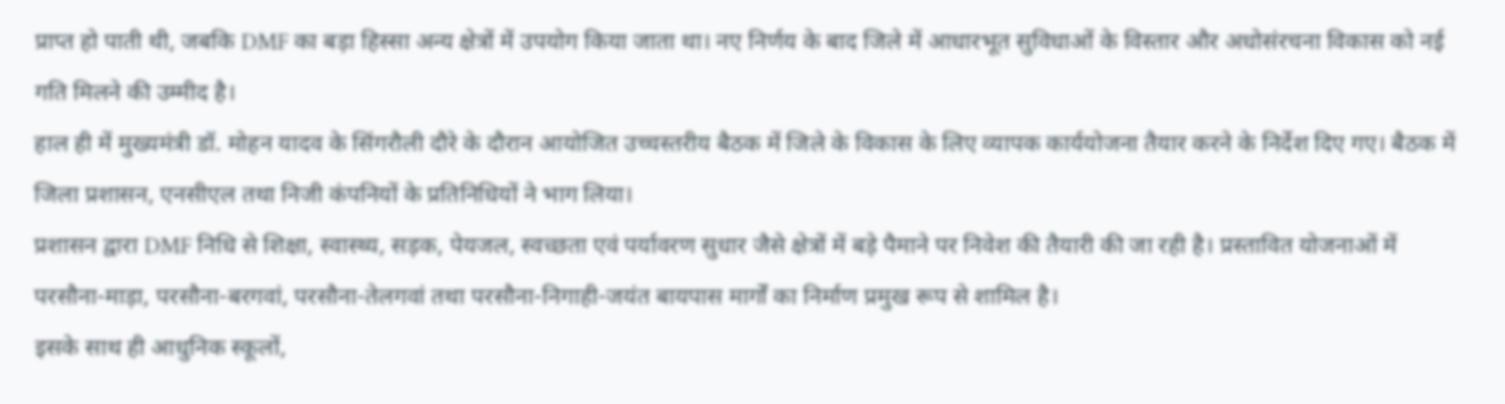प्राप्त हो पाती थी, जबकि DMF का बड़ा हिस्सा अन्य क्षेत्रों में उपयोग किया जाता था। नए निर्णय के बाद जिले में आधारभूत सुविधाओं के विस्तार और अधोसंरचना विकास को नई गति मिलने की उम्मीद है।
हाल ही में मुख्यमंत्री डॉ. मोहन यादव के सिंगरौली दौरे के दौरान आयोजित उच्चस्तरीय बैठक में जिले के विकास के लिए व्यापक कार्ययोजना तैयार करने के निर्देश दिए गए। बैठक में जिला प्रशासन, एनसीएल तथा निजी कंपनियों के प्रतिनिधियों ने भाग लिया।
प्रशासन द्वारा DMF निधि से शिक्षा, स्वास्थ्य, सड़क, पेयजल, स्वच्छता एवं पर्यावरण सुधार जैसे क्षेत्रों में बड़े पैमाने पर निवेश की तैयारी की जा रही है। प्रस्तावित योजनाओं में परसौना-माड़ा, परसौना-बरगवां, परसौना-तेलगवां तथा परसौना-निगाही-जयंत बायपास मार्गों का निर्माण प्रमुख रूप से शामिल है।
इसके साथ ही आधुनिक स्कूलों,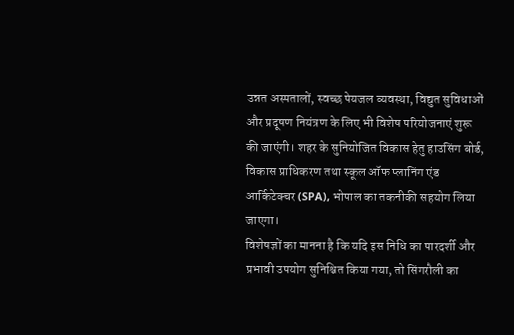उन्नत अस्पतालों, स्वच्छ पेयजल व्यवस्था, विद्युत सुविधाओं और प्रदूषण नियंत्रण के लिए भी विशेष परियोजनाएं शुरू की जाएंगी। शहर के सुनियोजित विकास हेतु हाउसिंग बोर्ड, विकास प्राधिकरण तथा स्कूल ऑफ प्लानिंग एंड आर्किटेक्चर (SPA), भोपाल का तकनीकी सहयोग लिया जाएगा।
विशेषज्ञों का मानना है कि यदि इस निधि का पारदर्शी और प्रभावी उपयोग सुनिश्चित किया गया, तो सिंगरौली का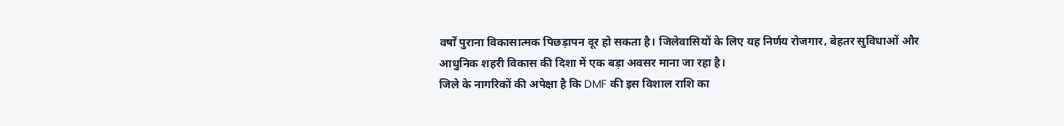वर्षों पुराना विकासात्मक पिछड़ापन दूर हो सकता है। जिलेवासियों के लिए यह निर्णय रोजगार, बेहतर सुविधाओं और आधुनिक शहरी विकास की दिशा में एक बड़ा अवसर माना जा रहा है।
जिले के नागरिकों की अपेक्षा है कि DMF की इस विशाल राशि का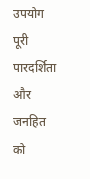उपयोग पूरी पारदर्शिता और जनहित को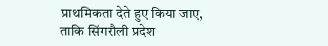प्राथमिकता देते हुए किया जाए, ताकि सिंगरौली प्रदेश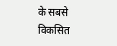के सबसे विकसित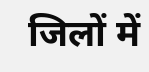जिलों में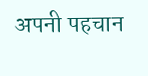अपनी पहचान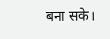बना सके।